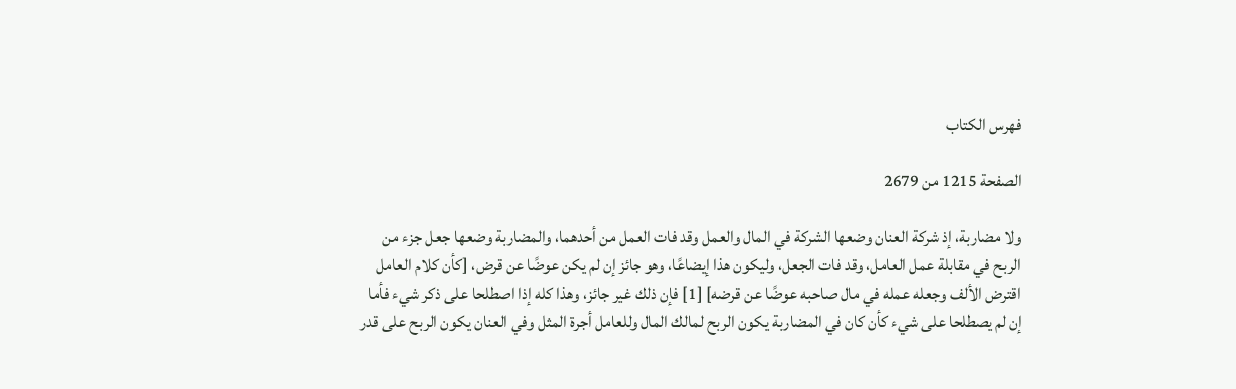فهرس الكتاب

الصفحة 1215 من 2679

ولا مضاربة، إذ شركة العنان وضعها الشركة في المال والعمل وقد فات العمل من أحدهما، والمضاربة وضعها جعل جزء من الربح في مقابلة عمل العامل، وقد فات الجعل، وليكون هذا إيضاعًا، وهو جائز إن لم يكن عوضًا عن قرض، [كأن كلام العامل اقترض الألف وجعله عمله في مال صاحبه عوضًا عن قرضه] [1] فإن ذلك غير جائز، وهذا كله إذا اصطلحا على ذكر شيء فأما إن لم يصطلحا على شيء كأن كان في المضاربة يكون الربح لمالك المال وللعامل أجرة المثل وفي العنان يكون الربح على قدر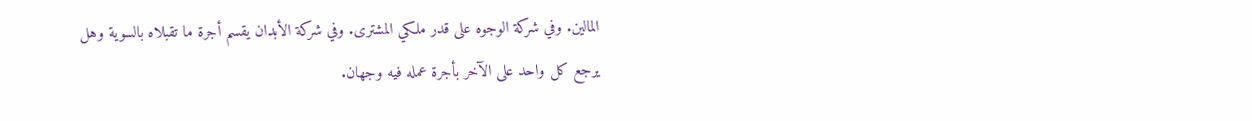المالين. وفي شركة الوجوه على قدر ملكي المشترى. وفي شركة الأبدان يقسم أجرة ما تقبلاه بالسوية وهل يرجع كل واحد على الآخر بأجرة عمله فيه وجهان.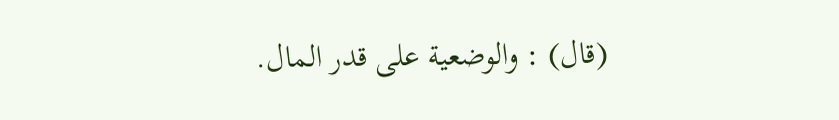(قال) : والوضعية على قدر المال.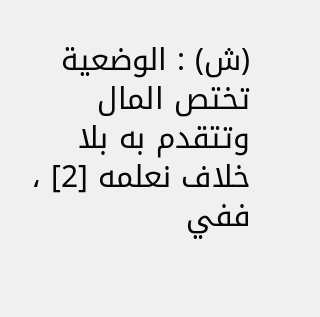(ش) : الوضعية تختص المال وتتقدم به بلا خلاف نعلمه [2] ، ففي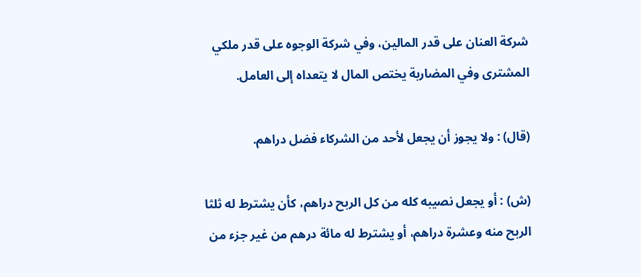شركة العنان على قدر المالين، وفي شركة الوجوه على قدر ملكي المشترى وفي المضاربة يختص المال لا يتعداه إلى العامل.

(قال) : ولا يجوز أن يجعل لأحد من الشركاء فضل دراهم.

(ش) : أو يجعل نصيبه كله من كل الربح دراهم، كأن يشترط له ثلثا الربح منه وعشرة دراهم، أو يشترط له مائة درهم من غير جزء من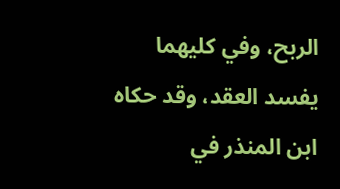الربح، وفي كليهما يفسد العقد، وقد حكاه ابن المنذر في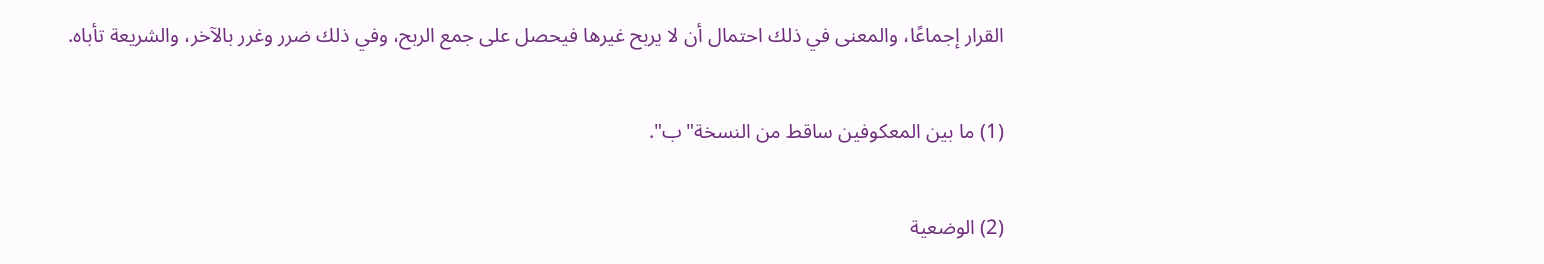القرار إجماعًا، والمعنى في ذلك احتمال أن لا يربح غيرها فيحصل على جمع الربح، وفي ذلك ضرر وغرر بالآخر، والشريعة تأباه.

(1) ما بين المعكوفين ساقط من النسخة"ب".

(2) الوضعية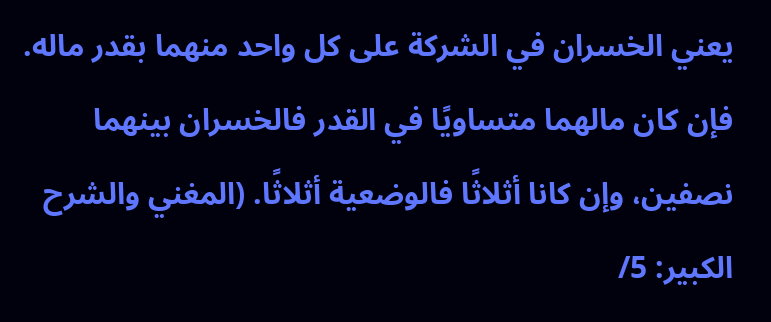يعني الخسران في الشركة على كل واحد منهما بقدر ماله. فإن كان مالهما متساويًا في القدر فالخسران بينهما نصفين، وإن كانا أثلاثًا فالوضعية أثلاثًا. (المغني والشرح الكبير: 5/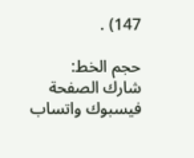147) .

حجم الخط:
شارك الصفحة
فيسبوك واتساب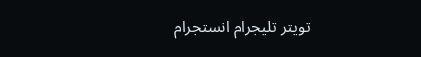تويتر تليجرام انستجرام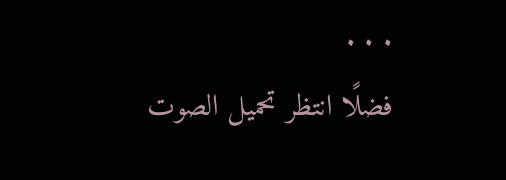. . .
فضلًا انتظر تحميل الصوت